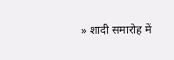» शादी समारोह में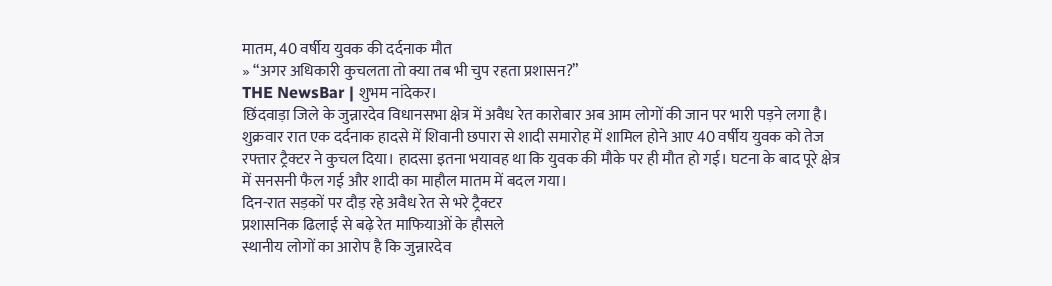मातम, 40 वर्षीय युवक की दर्दनाक मौत
» “अगर अधिकारी कुचलता तो क्या तब भी चुप रहता प्रशासन?”
THE NewsBar | शुभम नांदेकर।
छिंदवाड़ा जिले के जुन्नारदेव विधानसभा क्षेत्र में अवैध रेत कारोबार अब आम लोगों की जान पर भारी पड़ने लगा है। शुक्रवार रात एक दर्दनाक हादसे में शिवानी छपारा से शादी समारोह में शामिल होने आए 40 वर्षीय युवक को तेज रफ्तार ट्रैक्टर ने कुचल दिया। हादसा इतना भयावह था कि युवक की मौके पर ही मौत हो गई। घटना के बाद पूरे क्षेत्र में सनसनी फैल गई और शादी का माहौल मातम में बदल गया।
दिन-रात सड़कों पर दौड़ रहे अवैध रेत से भरे ट्रैक्टर
प्रशासनिक ढिलाई से बढ़े रेत माफियाओं के हौसले
स्थानीय लोगों का आरोप है कि जुन्नारदेव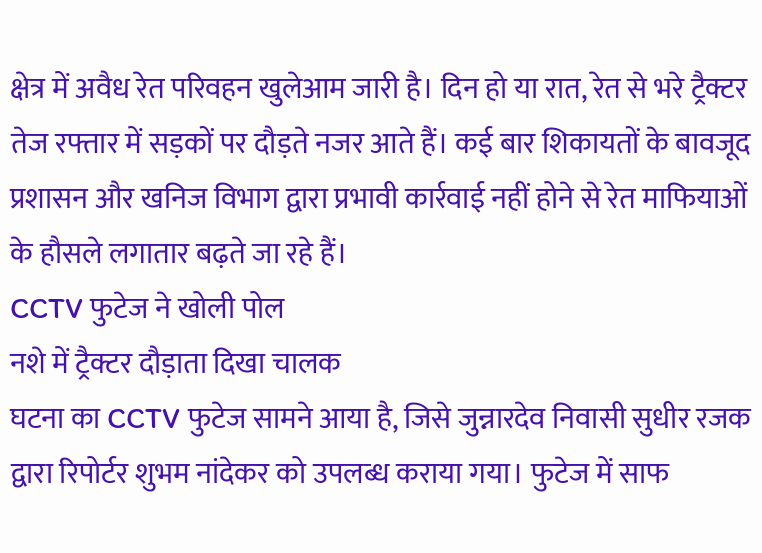क्षेत्र में अवैध रेत परिवहन खुलेआम जारी है। दिन हो या रात, रेत से भरे ट्रैक्टर तेज रफ्तार में सड़कों पर दौड़ते नजर आते हैं। कई बार शिकायतों के बावजूद प्रशासन और खनिज विभाग द्वारा प्रभावी कार्रवाई नहीं होने से रेत माफियाओं के हौसले लगातार बढ़ते जा रहे हैं।
CCTV फुटेज ने खोली पोल
नशे में ट्रैक्टर दौड़ाता दिखा चालक
घटना का CCTV फुटेज सामने आया है, जिसे जुन्नारदेव निवासी सुधीर रजक द्वारा रिपोर्टर शुभम नांदेकर को उपलब्ध कराया गया। फुटेज में साफ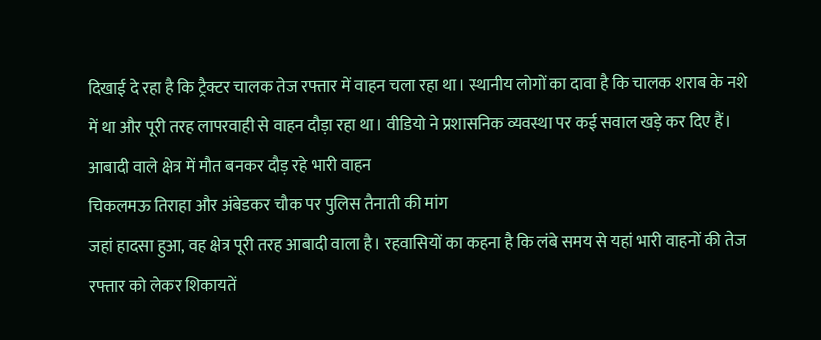दिखाई दे रहा है कि ट्रैक्टर चालक तेज रफ्तार में वाहन चला रहा था। स्थानीय लोगों का दावा है कि चालक शराब के नशे में था और पूरी तरह लापरवाही से वाहन दौड़ा रहा था। वीडियो ने प्रशासनिक व्यवस्था पर कई सवाल खड़े कर दिए हैं।
आबादी वाले क्षेत्र में मौत बनकर दौड़ रहे भारी वाहन
चिकलमऊ तिराहा और अंबेडकर चौक पर पुलिस तैनाती की मांग
जहां हादसा हुआ, वह क्षेत्र पूरी तरह आबादी वाला है। रहवासियों का कहना है कि लंबे समय से यहां भारी वाहनों की तेज रफ्तार को लेकर शिकायतें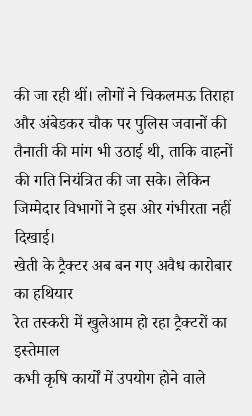की जा रही थीं। लोगों ने चिकलमऊ तिराहा और अंबेडकर चौक पर पुलिस जवानों की तैनाती की मांग भी उठाई थी, ताकि वाहनों की गति नियंत्रित की जा सके। लेकिन जिम्मेदार विभागों ने इस ओर गंभीरता नहीं दिखाई।
खेती के ट्रैक्टर अब बन गए अवैध कारोबार का हथियार
रेत तस्करी में खुलेआम हो रहा ट्रैक्टरों का इस्तेमाल
कभी कृषि कार्यों में उपयोग होने वाले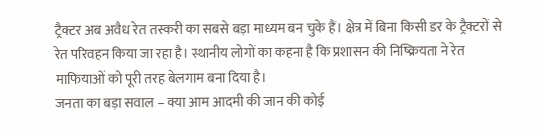ट्रैक्टर अब अवैध रेत तस्करी का सबसे बड़ा माध्यम बन चुके हैं। क्षेत्र में बिना किसी डर के ट्रैक्टरों से रेत परिवहन किया जा रहा है। स्थानीय लोगों का कहना है कि प्रशासन की निष्क्रियता ने रेत माफियाओं को पूरी तरह बेलगाम बना दिया है।
जनता का बड़ा सवाल – क्या आम आदमी की जान की कोई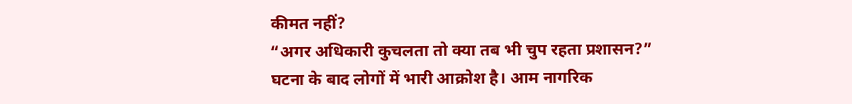कीमत नहीं?
“अगर अधिकारी कुचलता तो क्या तब भी चुप रहता प्रशासन?”
घटना के बाद लोगों में भारी आक्रोश है। आम नागरिक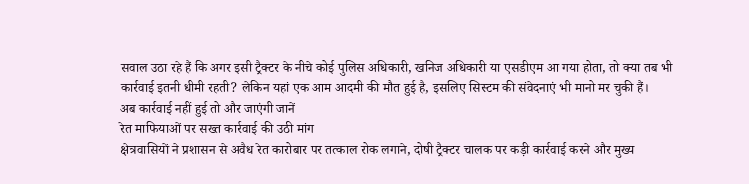सवाल उठा रहे हैं कि अगर इसी ट्रैक्टर के नीचे कोई पुलिस अधिकारी, खनिज अधिकारी या एसडीएम आ गया होता, तो क्या तब भी कार्रवाई इतनी धीमी रहती? लेकिन यहां एक आम आदमी की मौत हुई है, इसलिए सिस्टम की संवेदनाएं भी मानो मर चुकी हैं।
अब कार्रवाई नहीं हुई तो और जाएंगी जानें
रेत माफियाओं पर सख्त कार्रवाई की उठी मांग
क्षेत्रवासियों ने प्रशासन से अवैध रेत कारोबार पर तत्काल रोक लगाने, दोषी ट्रैक्टर चालक पर कड़ी कार्रवाई करने और मुख्य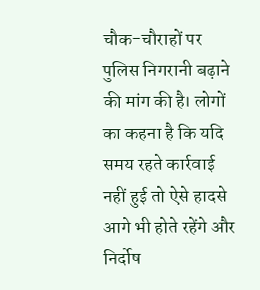चौक-चौराहों पर पुलिस निगरानी बढ़ाने की मांग की है। लोगों का कहना है कि यदि समय रहते कार्रवाई नहीं हुई तो ऐसे हादसे आगे भी होते रहेंगे और निर्दोष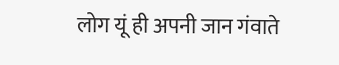लोग यूं ही अपनी जान गंवाते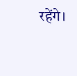रहेंगे।